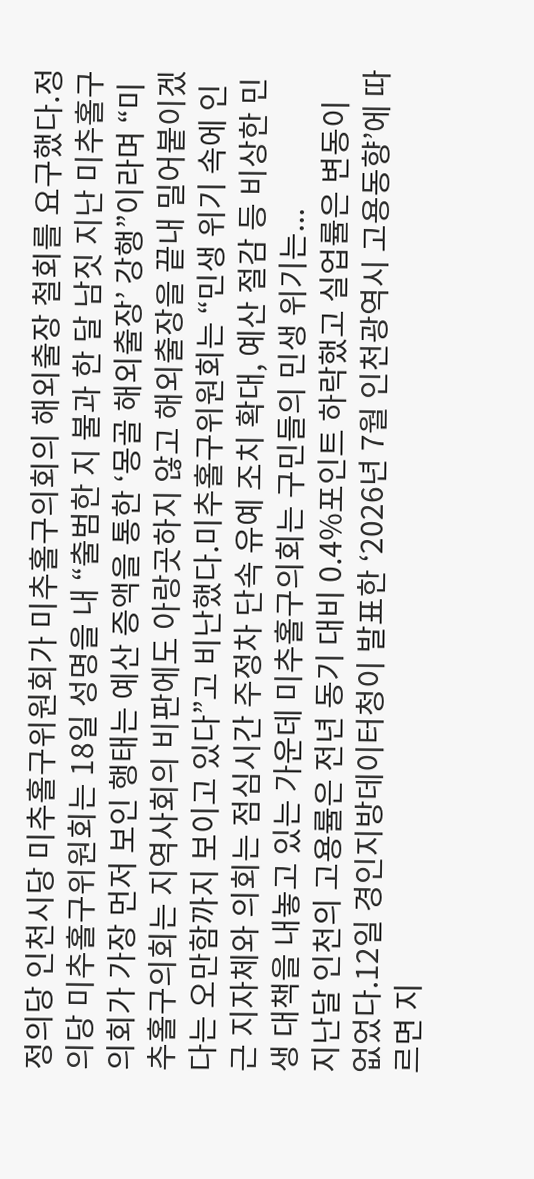정의당 인천시당 미추홀구위원회가 미추홀구의회의 해외출장 철회를 요구했다.정의당 미추홀구위원회는 18일 성명을 내 “출범한 지 불과 한 달 남짓 지난 미추홀구의회가 가장 먼저 보인 행태는 예산 증액을 통한 ‘몽골 해외출장’ 강행”이라며 “미추홀구의회는 지역사회의 비판에도 아랑곳하지 않고 해외출장을 끝내 밀어붙이겠다는 오만함까지 보이고 있다”고 비난했다.미추홀구위원회는 “민생 위기 속에 인근 지자체와 의회는 점심시간 주정차 단속 유예 조치 확대, 예산 절감 등 비상한 민생 대책을 내놓고 있는 가운데 미추홀구의회는 구민들의 민생 위기는...
지난달 인천의 고용률은 전년 동기 대비 0.4%포인트 하락했고 실업률은 변동이 없었다.12일 경인지방데이터청이 발표한 ‘2026년 7월 인천광역시 고용동향’에 따르면 지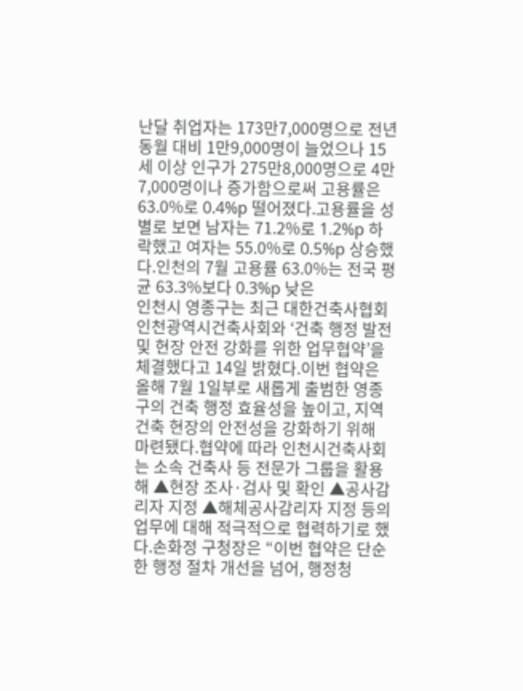난달 취업자는 173만7,000명으로 전년 동월 대비 1만9,000명이 늘었으나 15세 이상 인구가 275만8,000명으로 4만7,000명이나 증가함으로써 고용률은 63.0%로 0.4%p 떨어졌다.고용률을 성별로 보면 남자는 71.2%로 1.2%p 하락했고 여자는 55.0%로 0.5%p 상승했다.인천의 7월 고용률 63.0%는 전국 평균 63.3%보다 0.3%p 낮은
인천시 영종구는 최근 대한건축사협회 인천광역시건축사회와 ‘건축 행정 발전 및 현장 안전 강화를 위한 업무협약’을 체결했다고 14일 밝혔다.이번 협약은 올해 7월 1일부로 새롭게 출범한 영종구의 건축 행정 효율성을 높이고, 지역 건축 현장의 안전성을 강화하기 위해 마련됐다.협약에 따라 인천시건축사회는 소속 건축사 등 전문가 그룹을 활용해 ▲현장 조사·검사 및 확인 ▲공사감리자 지정 ▲해체공사감리자 지정 등의 업무에 대해 적극적으로 협력하기로 했다.손화정 구청장은 “이번 협약은 단순한 행정 절차 개선을 넘어, 행정청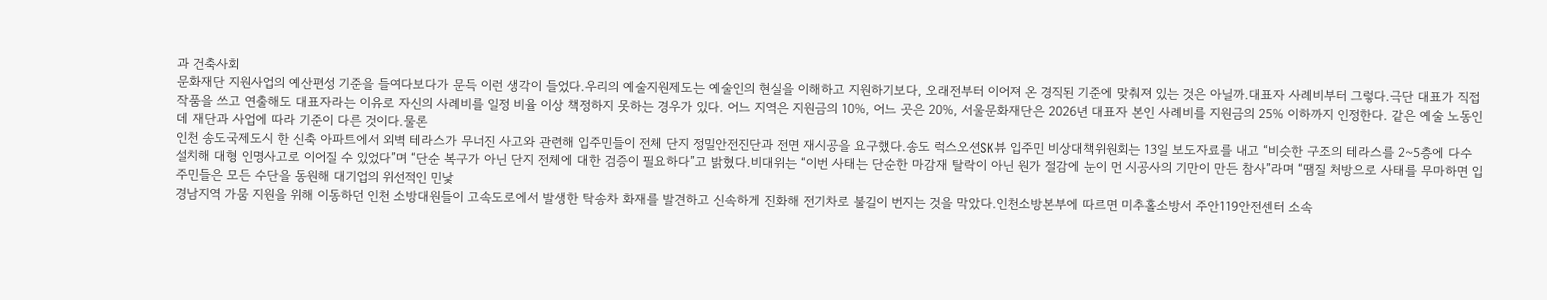과 건축사회
문화재단 지원사업의 예산편성 기준을 들여다보다가 문득 이런 생각이 들었다.우리의 예술지원제도는 예술인의 현실을 이해하고 지원하기보다, 오래전부터 이어져 온 경직된 기준에 맞춰져 있는 것은 아닐까.대표자 사례비부터 그렇다.극단 대표가 직접 작품을 쓰고 연출해도 대표자라는 이유로 자신의 사례비를 일정 비율 이상 책정하지 못하는 경우가 있다. 어느 지역은 지원금의 10%, 어느 곳은 20%, 서울문화재단은 2026년 대표자 본인 사례비를 지원금의 25% 이하까지 인정한다. 같은 예술 노동인데 재단과 사업에 따라 기준이 다른 것이다.물론
인천 송도국제도시 한 신축 아파트에서 외벽 테라스가 무너진 사고와 관련해 입주민들이 전체 단지 정밀안전진단과 전면 재시공을 요구했다.송도 럭스오션SK뷰 입주민 비상대책위원회는 13일 보도자료를 내고 “비슷한 구조의 테라스를 2~5층에 다수 설치해 대형 인명사고로 이어질 수 있었다”며 “단순 복구가 아닌 단지 전체에 대한 검증이 필요하다”고 밝혔다.비대위는 “이번 사태는 단순한 마감재 탈락이 아닌 원가 절감에 눈이 먼 시공사의 기만이 만든 참사”라며 “땜질 처방으로 사태를 무마하면 입주민들은 모든 수단을 동원해 대기업의 위선적인 민낯
경남지역 가뭄 지원을 위해 이동하던 인천 소방대원들이 고속도로에서 발생한 탁송차 화재를 발견하고 신속하게 진화해 전기차로 불길이 번지는 것을 막았다.인천소방본부에 따르면 미추홀소방서 주안119안전센터 소속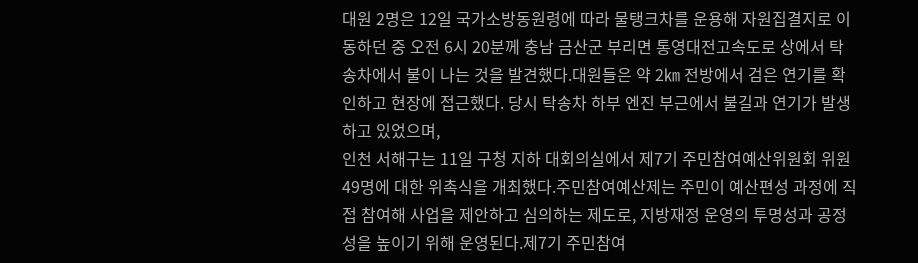대원 2명은 12일 국가소방동원령에 따라 물탱크차를 운용해 자원집결지로 이동하던 중 오전 6시 20분께 충남 금산군 부리면 통영대전고속도로 상에서 탁송차에서 불이 나는 것을 발견했다.대원들은 약 2㎞ 전방에서 검은 연기를 확인하고 현장에 접근했다. 당시 탁송차 하부 엔진 부근에서 불길과 연기가 발생하고 있었으며,
인천 서해구는 11일 구청 지하 대회의실에서 제7기 주민참여예산위원회 위원 49명에 대한 위촉식을 개최했다.주민참여예산제는 주민이 예산편성 과정에 직접 참여해 사업을 제안하고 심의하는 제도로, 지방재정 운영의 투명성과 공정성을 높이기 위해 운영된다.제7기 주민참여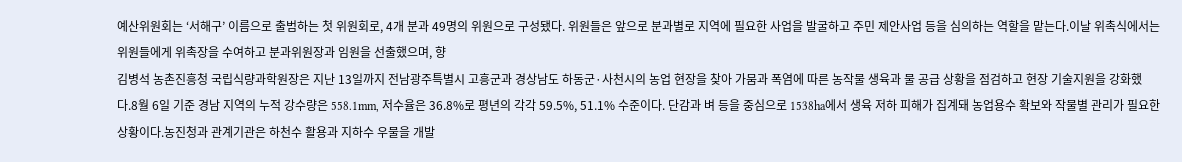예산위원회는 ‘서해구’ 이름으로 출범하는 첫 위원회로, 4개 분과 49명의 위원으로 구성됐다. 위원들은 앞으로 분과별로 지역에 필요한 사업을 발굴하고 주민 제안사업 등을 심의하는 역할을 맡는다.이날 위촉식에서는 위원들에게 위촉장을 수여하고 분과위원장과 임원을 선출했으며, 향
김병석 농촌진흥청 국립식량과학원장은 지난 13일까지 전남광주특별시 고흥군과 경상남도 하동군·사천시의 농업 현장을 찾아 가뭄과 폭염에 따른 농작물 생육과 물 공급 상황을 점검하고 현장 기술지원을 강화했다.8월 6일 기준 경남 지역의 누적 강수량은 558.1mm, 저수율은 36.8%로 평년의 각각 59.5%, 51.1% 수준이다. 단감과 벼 등을 중심으로 1538ha에서 생육 저하 피해가 집계돼 농업용수 확보와 작물별 관리가 필요한 상황이다.농진청과 관계기관은 하천수 활용과 지하수 우물을 개발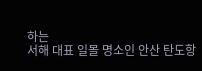하는
서해 대표 일몰 명소인 안산 탄도항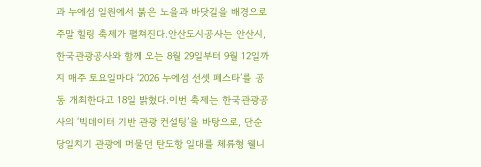과 누에섬 일원에서 붉은 노을과 바닷길을 배경으로 주말 힐링 축제가 펼쳐진다.안산도시공사는 안산시, 한국관광공사와 함께 오는 8월 29일부터 9월 12일까지 매주 토요일마다 ‘2026 누에섬 선셋 페스타’를 공동 개최한다고 18일 밝혔다.이번 축제는 한국관광공사의 ‘빅데이터 기반 관광 컨설팅’을 바탕으로, 단순 당일치기 관광에 머물던 탄도항 일대를 체류형 웰니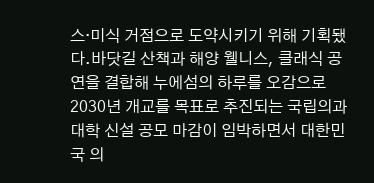스·미식 거점으로 도약시키기 위해 기획됐다.바닷길 산책과 해양 웰니스, 클래식 공연을 결합해 누에섬의 하루를 오감으로
2030년 개교를 목표로 추진되는 국립의과대학 신설 공모 마감이 임박하면서 대한민국 의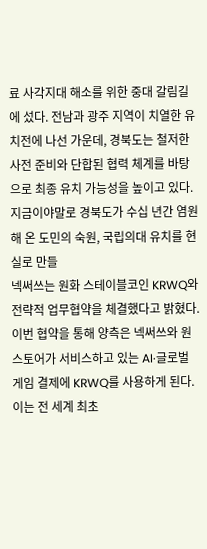료 사각지대 해소를 위한 중대 갈림길에 섰다. 전남과 광주 지역이 치열한 유치전에 나선 가운데, 경북도는 철저한 사전 준비와 단합된 협력 체계를 바탕으로 최종 유치 가능성을 높이고 있다. 지금이야말로 경북도가 수십 년간 염원해 온 도민의 숙원, 국립의대 유치를 현실로 만들
넥써쓰는 원화 스테이블코인 KRWQ와 전략적 업무협약을 체결했다고 밝혔다.이번 협약을 통해 양측은 넥써쓰와 원스토어가 서비스하고 있는 AI·글로벌 게임 결제에 KRWQ를 사용하게 된다. 이는 전 세계 최초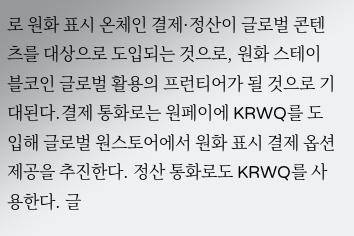로 원화 표시 온체인 결제·정산이 글로벌 콘텐츠를 대상으로 도입되는 것으로, 원화 스테이블코인 글로벌 활용의 프런티어가 될 것으로 기대된다.결제 통화로는 원페이에 KRWQ를 도입해 글로벌 원스토어에서 원화 표시 결제 옵션 제공을 추진한다. 정산 통화로도 KRWQ를 사용한다. 글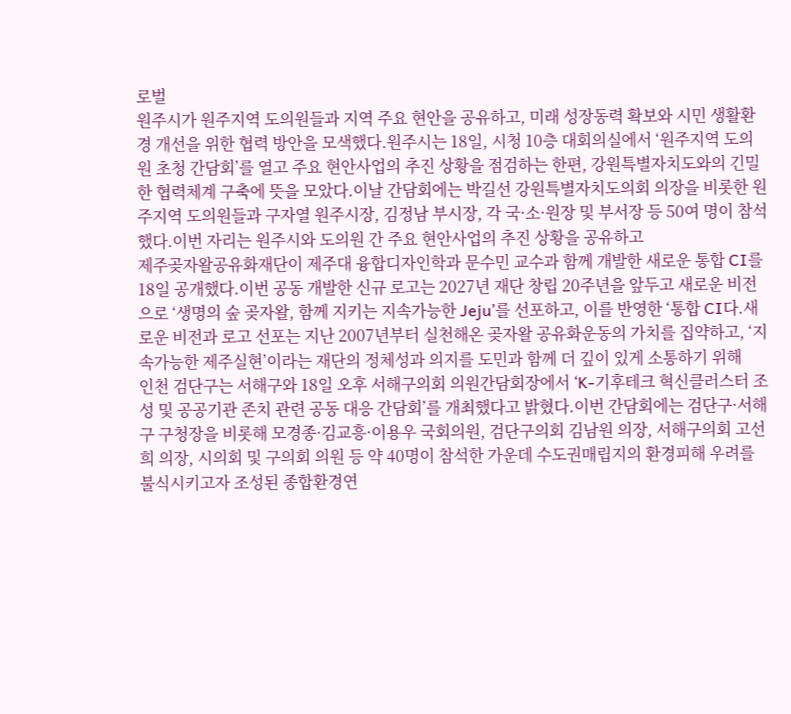로벌
원주시가 원주지역 도의원들과 지역 주요 현안을 공유하고, 미래 성장동력 확보와 시민 생활환경 개선을 위한 협력 방안을 모색했다.원주시는 18일, 시청 10층 대회의실에서 ‘원주지역 도의원 초청 간담회’를 열고 주요 현안사업의 추진 상황을 점검하는 한편, 강원특별자치도와의 긴밀한 협력체계 구축에 뜻을 모았다.이날 간담회에는 박길선 강원특별자치도의회 의장을 비롯한 원주지역 도의원들과 구자열 원주시장, 김정남 부시장, 각 국·소·원장 및 부서장 등 50여 명이 참석했다.이번 자리는 원주시와 도의원 간 주요 현안사업의 추진 상황을 공유하고
제주곶자왈공유화재단이 제주대 융합디자인학과 문수민 교수과 함께 개발한 새로운 통합 CI를 18일 공개했다.이번 공동 개발한 신규 로고는 2027년 재단 창립 20주년을 앞두고 새로운 비전으로 ‘생명의 숲 곶자왈, 함께 지키는 지속가능한 Jeju’를 선포하고, 이를 반영한 ‘통합 CI다.새로운 비전과 로고 선포는 지난 2007년부터 실천해온 곶자왈 공유화운동의 가치를 집약하고, ‘지속가능한 제주실현’이라는 재단의 정체성과 의지를 도민과 함께 더 깊이 있게 소통하기 위해
인천 검단구는 서해구와 18일 오후 서해구의회 의원간담회장에서 ‘K-기후테크 혁신클러스터 조성 및 공공기관 존치 관련 공동 대응 간담회’를 개최했다고 밝혔다.이번 간담회에는 검단구·서해구 구청장을 비롯해 모경종·김교흥·이용우 국회의원, 검단구의회 김남원 의장, 서해구의회 고선희 의장, 시의회 및 구의회 의원 등 약 40명이 참석한 가운데 수도권매립지의 환경피해 우려를 불식시키고자 조성된 종합환경연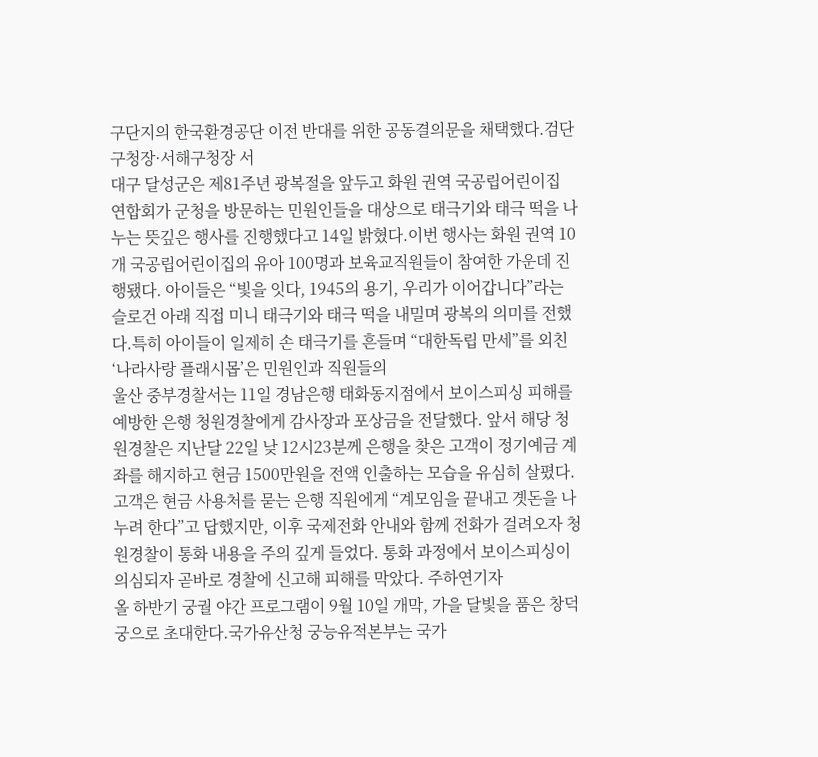구단지의 한국환경공단 이전 반대를 위한 공동결의문을 채택했다.검단구청장·서해구청장 서
대구 달성군은 제81주년 광복절을 앞두고 화원 권역 국공립어린이집 연합회가 군청을 방문하는 민원인들을 대상으로 태극기와 태극 떡을 나누는 뜻깊은 행사를 진행했다고 14일 밝혔다.이번 행사는 화원 권역 10개 국공립어린이집의 유아 100명과 보육교직원들이 참여한 가운데 진행됐다. 아이들은 “빛을 잇다, 1945의 용기, 우리가 이어갑니다”라는 슬로건 아래 직접 미니 태극기와 태극 떡을 내밀며 광복의 의미를 전했다.특히 아이들이 일제히 손 태극기를 흔들며 “대한독립 만세”를 외친 ‘나라사랑 플래시몹’은 민원인과 직원들의
울산 중부경찰서는 11일 경남은행 태화동지점에서 보이스피싱 피해를 예방한 은행 청원경찰에게 감사장과 포상금을 전달했다. 앞서 해당 청원경찰은 지난달 22일 낮 12시23분께 은행을 찾은 고객이 정기예금 계좌를 해지하고 현금 1500만원을 전액 인출하는 모습을 유심히 살폈다. 고객은 현금 사용처를 묻는 은행 직원에게 “계모임을 끝내고 곗돈을 나누려 한다”고 답했지만, 이후 국제전화 안내와 함께 전화가 걸려오자 청원경찰이 통화 내용을 주의 깊게 들었다. 통화 과정에서 보이스피싱이 의심되자 곧바로 경찰에 신고해 피해를 막았다. 주하연기자
올 하반기 궁궐 야간 프로그램이 9월 10일 개막, 가을 달빛을 품은 창덕궁으로 초대한다.국가유산청 궁능유적본부는 국가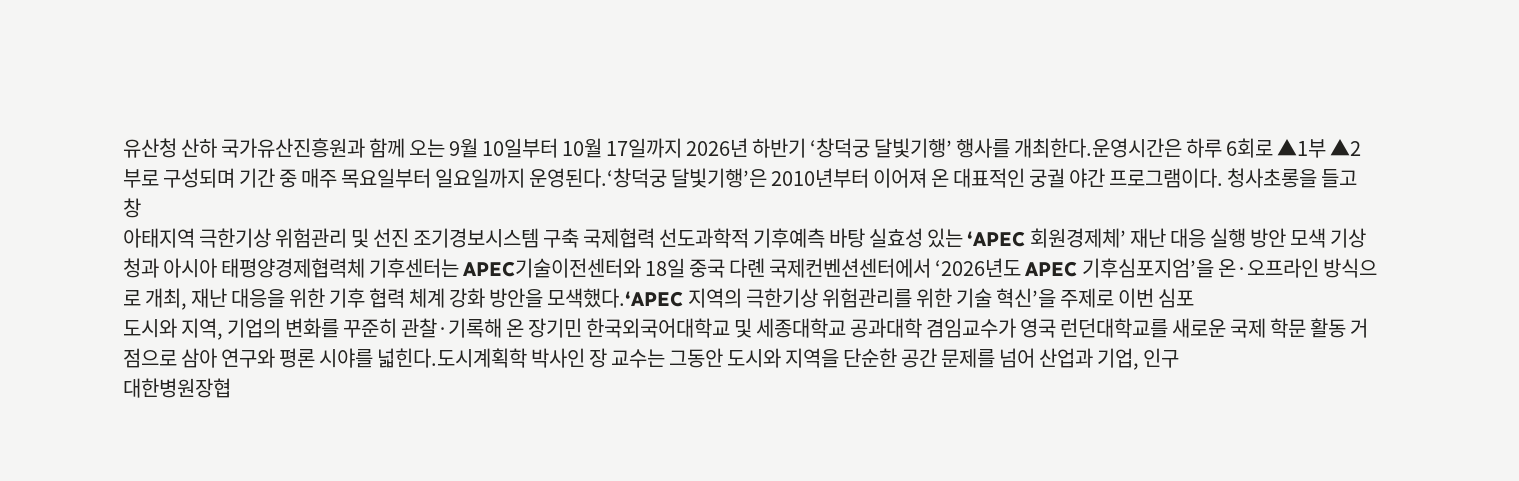유산청 산하 국가유산진흥원과 함께 오는 9월 10일부터 10월 17일까지 2026년 하반기 ‘창덕궁 달빛기행’ 행사를 개최한다.운영시간은 하루 6회로 ▲1부 ▲2부로 구성되며 기간 중 매주 목요일부터 일요일까지 운영된다.‘창덕궁 달빛기행’은 2010년부터 이어져 온 대표적인 궁궐 야간 프로그램이다. 청사초롱을 들고 창
아태지역 극한기상 위험관리 및 선진 조기경보시스템 구축 국제협력 선도과학적 기후예측 바탕 실효성 있는 ‘APEC 회원경제체’ 재난 대응 실행 방안 모색 기상청과 아시아 태평양경제협력체 기후센터는 APEC기술이전센터와 18일 중국 다롄 국제컨벤션센터에서 ‘2026년도 APEC 기후심포지엄’을 온·오프라인 방식으로 개최, 재난 대응을 위한 기후 협력 체계 강화 방안을 모색했다.‘APEC 지역의 극한기상 위험관리를 위한 기술 혁신’을 주제로 이번 심포
도시와 지역, 기업의 변화를 꾸준히 관찰·기록해 온 장기민 한국외국어대학교 및 세종대학교 공과대학 겸임교수가 영국 런던대학교를 새로운 국제 학문 활동 거점으로 삼아 연구와 평론 시야를 넓힌다.도시계획학 박사인 장 교수는 그동안 도시와 지역을 단순한 공간 문제를 넘어 산업과 기업, 인구
대한병원장협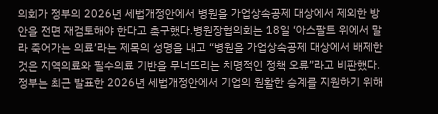의회가 정부의 2026년 세법개정안에서 병원을 가업상속공제 대상에서 제외한 방안을 전면 재검토해야 한다고 촉구했다.병원장협의회는 18일 ‘아스팔트 위에서 말라 죽어가는 의료’라는 제목의 성명을 내고 “병원을 가업상속공제 대상에서 배제한 것은 지역의료와 필수의료 기반을 무너뜨리는 치명적인 정책 오류”라고 비판했다.정부는 최근 발표한 2026년 세법개정안에서 기업의 원활한 승계를 지원하기 위해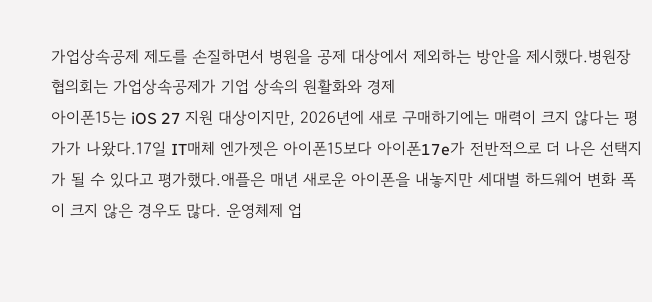가업상속공제 제도를 손질하면서 병원을 공제 대상에서 제외하는 방안을 제시했다.병원장협의회는 가업상속공제가 기업 상속의 원활화와 경제
아이폰15는 iOS 27 지원 대상이지만, 2026년에 새로 구매하기에는 매력이 크지 않다는 평가가 나왔다.17일 IT매체 엔가젯은 아이폰15보다 아이폰17e가 전반적으로 더 나은 선택지가 될 수 있다고 평가했다.애플은 매년 새로운 아이폰을 내놓지만 세대별 하드웨어 변화 폭이 크지 않은 경우도 많다. 운영체제 업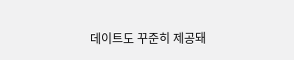데이트도 꾸준히 제공돼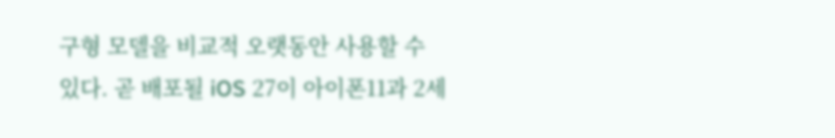구형 모델을 비교적 오랫동안 사용할 수 있다. 곧 배포될 iOS 27이 아이폰11과 2세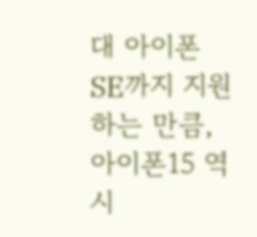대 아이폰 SE까지 지원하는 만큼, 아이폰15 역시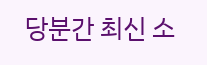당분간 최신 소